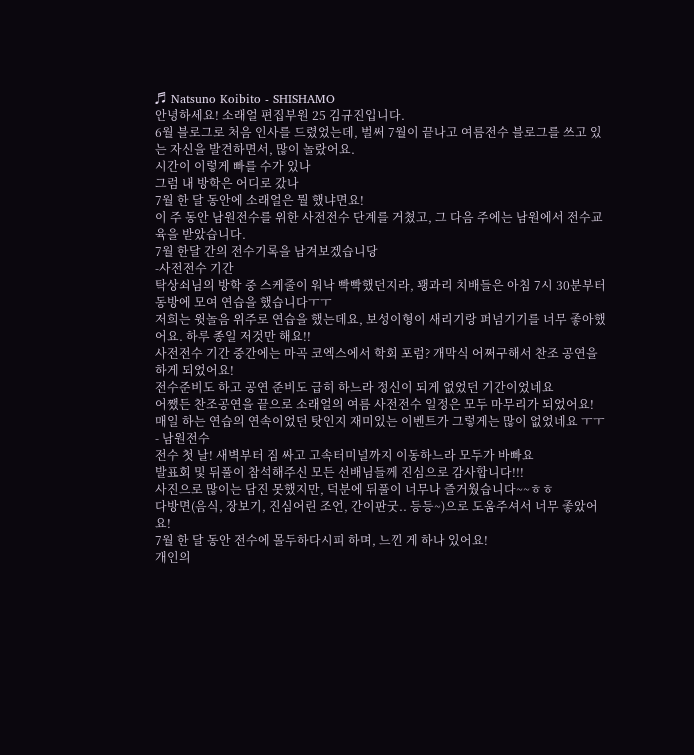♬ Natsuno Koibito - SHISHAMO
안녕하세요! 소래얼 편집부원 25 김규진입니다.
6월 블로그로 처음 인사를 드렸었는데, 벌써 7월이 끝나고 여름전수 블로그를 쓰고 있는 자신을 발견하면서, 많이 놀랐어요.
시간이 이렇게 빠를 수가 있나
그럼 내 방학은 어디로 갔나
7월 한 달 동안에 소래얼은 뭘 했냐면요!
이 주 동안 남원전수를 위한 사전전수 단계를 거쳤고, 그 다음 주에는 남원에서 전수교육을 받았습니다.
7월 한달 간의 전수기록을 남겨보겠습니당
-사전전수 기간
탁상쇠님의 방학 중 스케줄이 워낙 빡빡했던지라, 꽹과리 치배들은 아침 7시 30분부터 동방에 모여 연습을 했습니다ㅜㅜ
저희는 윗놀음 위주로 연습을 했는데요, 보성이형이 새리기랑 퍼넘기기를 너무 좋아했어요. 하루 종일 저것만 해요!!
사전전수 기간 중간에는 마곡 코엑스에서 학회 포럼? 개막식 어쩌구해서 찬조 공연을 하게 되었어요!
전수준비도 하고 공연 준비도 급히 하느라 정신이 되게 없었던 기간이었네요
어쨌든 찬조공연을 끝으로 소래얼의 여름 사전전수 일정은 모두 마무리가 되었어요!
매일 하는 연습의 연속이었던 탓인지 재미있는 이벤트가 그렇게는 많이 없었네요 ㅜㅜ
- 남원전수
전수 첫 날! 새벽부터 짐 싸고 고속터미널까지 이동하느라 모두가 바빠요
발표회 및 뒤풀이 참석해주신 모든 선배님들께 진심으로 감사합니다!!!
사진으로 많이는 담진 못했지만, 덕분에 뒤풀이 너무나 즐거웠습니다~~ㅎㅎ
다방면(음식, 장보기, 진심어린 조언, 간이판굿.. 등등~)으로 도움주셔서 너무 좋았어요!
7월 한 달 동안 전수에 몰두하다시피 하며, 느낀 게 하나 있어요!
개인의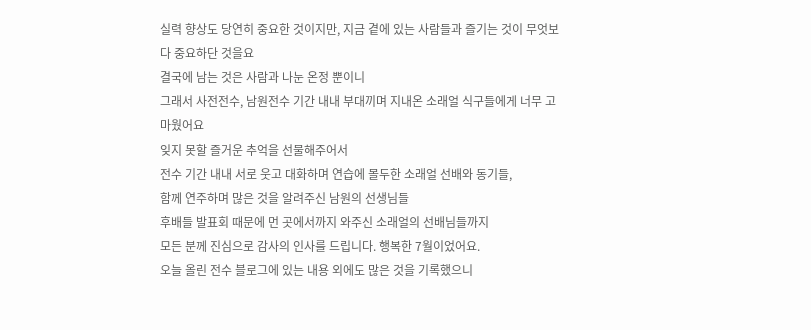실력 향상도 당연히 중요한 것이지만, 지금 곁에 있는 사람들과 즐기는 것이 무엇보다 중요하단 것을요
결국에 남는 것은 사람과 나눈 온정 뿐이니
그래서 사전전수, 남원전수 기간 내내 부대끼며 지내온 소래얼 식구들에게 너무 고마웠어요
잊지 못할 즐거운 추억을 선물해주어서
전수 기간 내내 서로 웃고 대화하며 연습에 몰두한 소래얼 선배와 동기들,
함께 연주하며 많은 것을 알려주신 남원의 선생님들
후배들 발표회 때문에 먼 곳에서까지 와주신 소래얼의 선배님들까지
모든 분께 진심으로 감사의 인사를 드립니다. 행복한 7월이었어요.
오늘 올린 전수 블로그에 있는 내용 외에도 많은 것을 기록했으니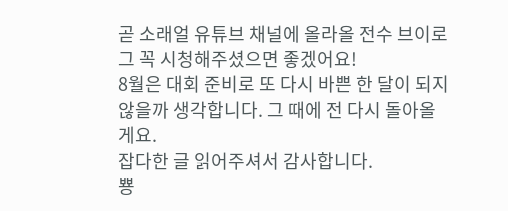곧 소래얼 유튜브 채널에 올라올 전수 브이로그 꼭 시청해주셨으면 좋겠어요!
8월은 대회 준비로 또 다시 바쁜 한 달이 되지 않을까 생각합니다. 그 때에 전 다시 돌아올게요.
잡다한 글 읽어주셔서 감사합니다.
뿅